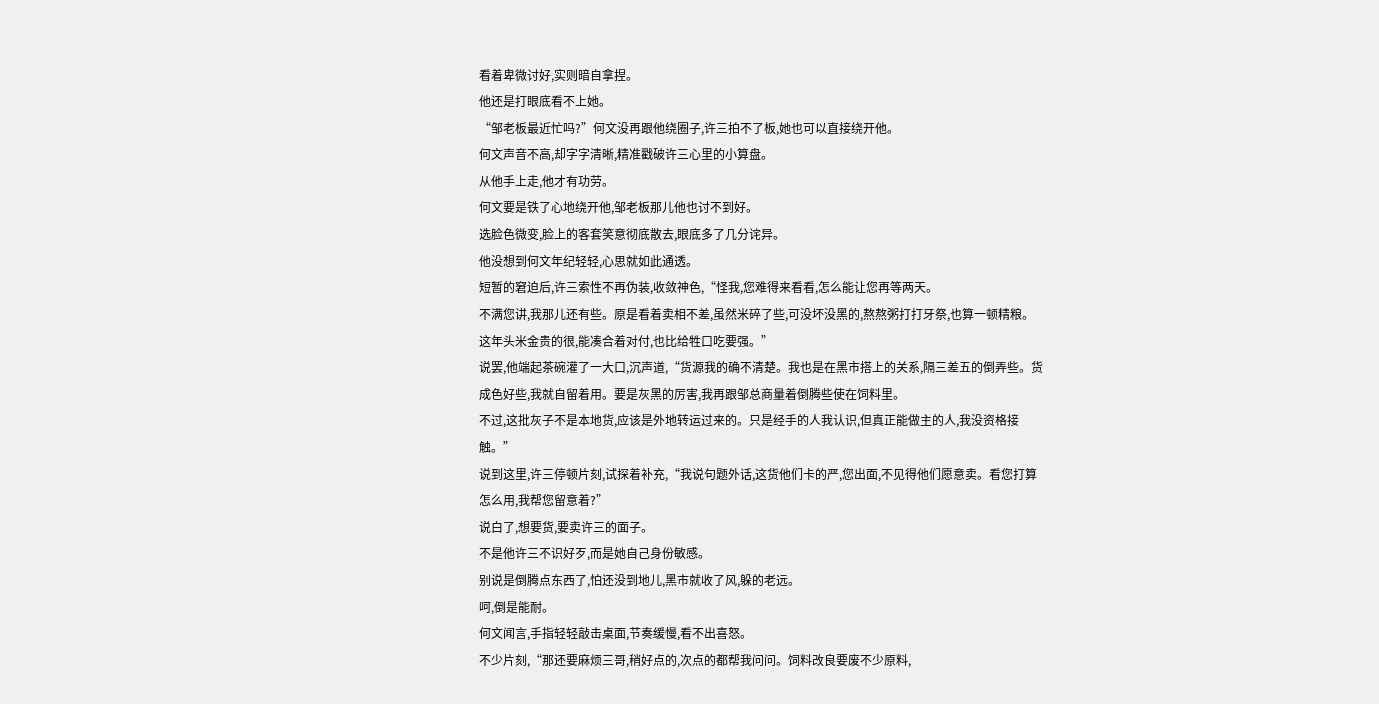看着卑微讨好,实则暗自拿捏。
他还是打眼底看不上她。
“邹老板最近忙吗?”何文没再跟他绕圈子,许三拍不了板,她也可以直接绕开他。
何文声音不高,却字字清晰,精准戳破许三心里的小算盘。
从他手上走,他才有功劳。
何文要是铁了心地绕开他,邹老板那儿他也讨不到好。
选脸色微变,脸上的客套笑意彻底散去,眼底多了几分诧异。
他没想到何文年纪轻轻,心思就如此通透。
短暂的窘迫后,许三索性不再伪装,收敛神色,“怪我,您难得来看看,怎么能让您再等两天。
不满您讲,我那儿还有些。原是看着卖相不差,虽然米碎了些,可没坏没黑的,熬熬粥打打牙祭,也算一顿精粮。
这年头米金贵的很,能凑合着对付,也比给牲口吃要强。”
说罢,他端起茶碗灌了一大口,沉声道,“货源我的确不清楚。我也是在黑市搭上的关系,隔三差五的倒弄些。货成色好些,我就自留着用。要是灰黑的厉害,我再跟邹总商量着倒腾些使在饲料里。
不过,这批灰子不是本地货,应该是外地转运过来的。只是经手的人我认识,但真正能做主的人,我没资格接触。”
说到这里,许三停顿片刻,试探着补充,“我说句题外话,这货他们卡的严,您出面,不见得他们愿意卖。看您打算怎么用,我帮您留意着?”
说白了,想要货,要卖许三的面子。
不是他许三不识好歹,而是她自己身份敏感。
别说是倒腾点东西了,怕还没到地儿,黑市就收了风,躲的老远。
呵,倒是能耐。
何文闻言,手指轻轻敲击桌面,节奏缓慢,看不出喜怒。
不少片刻,“那还要麻烦三哥,稍好点的,次点的都帮我问问。饲料改良要废不少原料,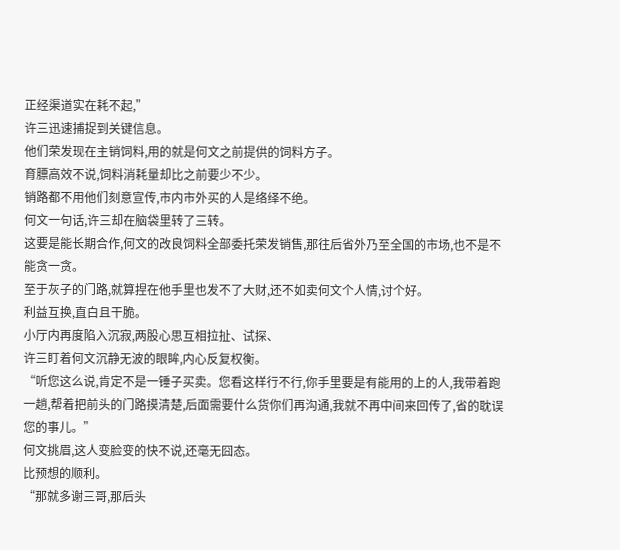正经渠道实在耗不起,”
许三迅速捕捉到关键信息。
他们荣发现在主销饲料,用的就是何文之前提供的饲料方子。
育膘高效不说,饲料消耗量却比之前要少不少。
销路都不用他们刻意宣传,市内市外买的人是络绎不绝。
何文一句话,许三却在脑袋里转了三转。
这要是能长期合作,何文的改良饲料全部委托荣发销售,那往后省外乃至全国的市场,也不是不能贪一贪。
至于灰子的门路,就算捏在他手里也发不了大财,还不如卖何文个人情,讨个好。
利益互换,直白且干脆。
小厅内再度陷入沉寂,两股心思互相拉扯、试探、
许三盯着何文沉静无波的眼眸,内心反复权衡。
“听您这么说,肯定不是一锤子买卖。您看这样行不行,你手里要是有能用的上的人,我带着跑一趟,帮着把前头的门路摸清楚,后面需要什么货你们再沟通,我就不再中间来回传了,省的耽误您的事儿。”
何文挑眉,这人变脸变的快不说,还毫无囧态。
比预想的顺利。
“那就多谢三哥,那后头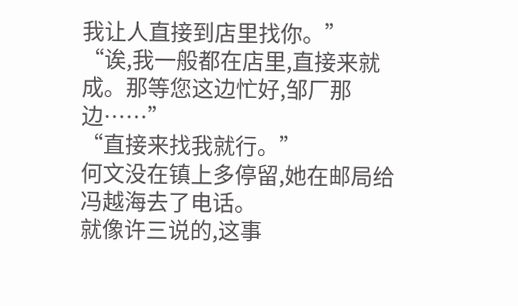我让人直接到店里找你。”
“诶,我一般都在店里,直接来就成。那等您这边忙好,邹厂那边……”
“直接来找我就行。”
何文没在镇上多停留,她在邮局给冯越海去了电话。
就像许三说的,这事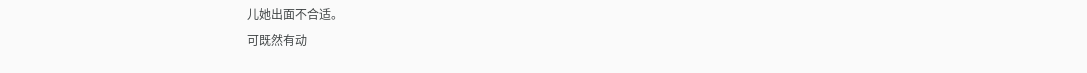儿她出面不合适。
可既然有动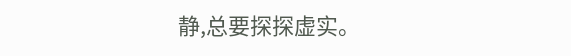静,总要探探虚实。